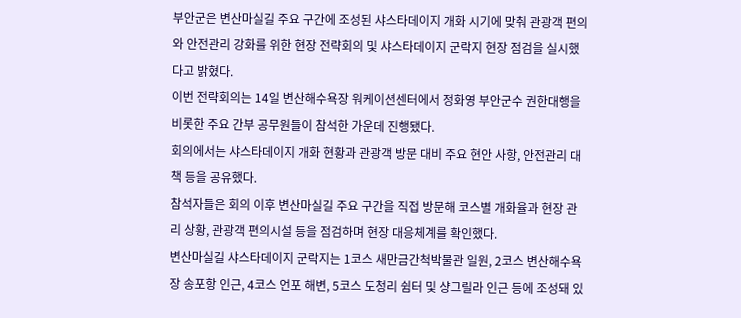부안군은 변산마실길 주요 구간에 조성된 샤스타데이지 개화 시기에 맞춰 관광객 편의와 안전관리 강화를 위한 현장 전략회의 및 샤스타데이지 군락지 현장 점검을 실시했다고 밝혔다.
이번 전략회의는 14일 변산해수욕장 워케이션센터에서 정화영 부안군수 권한대행을 비롯한 주요 간부 공무원들이 참석한 가운데 진행됐다.
회의에서는 샤스타데이지 개화 현황과 관광객 방문 대비 주요 현안 사항, 안전관리 대책 등을 공유했다.
참석자들은 회의 이후 변산마실길 주요 구간을 직접 방문해 코스별 개화율과 현장 관리 상황, 관광객 편의시설 등을 점검하며 현장 대응체계를 확인했다.
변산마실길 샤스타데이지 군락지는 1코스 새만금간척박물관 일원, 2코스 변산해수욕장 송포항 인근, 4코스 언포 해변, 5코스 도청리 쉼터 및 샹그릴라 인근 등에 조성돼 있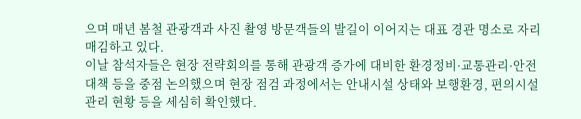으며 매년 봄철 관광객과 사진 촬영 방문객들의 발길이 이어지는 대표 경관 명소로 자리매김하고 있다.
이날 참석자들은 현장 전략회의를 통해 관광객 증가에 대비한 환경정비·교통관리·안전대책 등을 중점 논의했으며 현장 점검 과정에서는 안내시설 상태와 보행환경, 편의시설 관리 현황 등을 세심히 확인했다.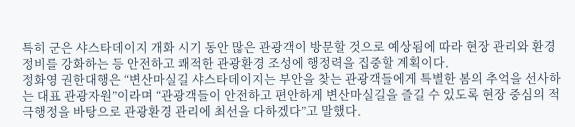특히 군은 샤스타데이지 개화 시기 동안 많은 관광객이 방문할 것으로 예상됨에 따라 현장 관리와 환경정비를 강화하는 등 안전하고 쾌적한 관광환경 조성에 행정력을 집중할 계획이다.
정화영 권한대행은 “변산마실길 샤스타데이지는 부안을 찾는 관광객들에게 특별한 봄의 추억을 선사하는 대표 관광자원”이라며 “관광객들이 안전하고 편안하게 변산마실길을 즐길 수 있도록 현장 중심의 적극행정을 바탕으로 관광환경 관리에 최선을 다하겠다”고 말했다.